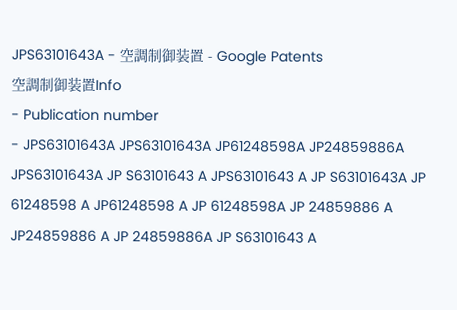JPS63101643A - 空調制御装置 - Google Patents
空調制御装置Info
- Publication number
- JPS63101643A JPS63101643A JP61248598A JP24859886A JPS63101643A JP S63101643 A JPS63101643 A JP S63101643A JP 61248598 A JP61248598 A JP 61248598A JP 24859886 A JP24859886 A JP 24859886A JP S63101643 A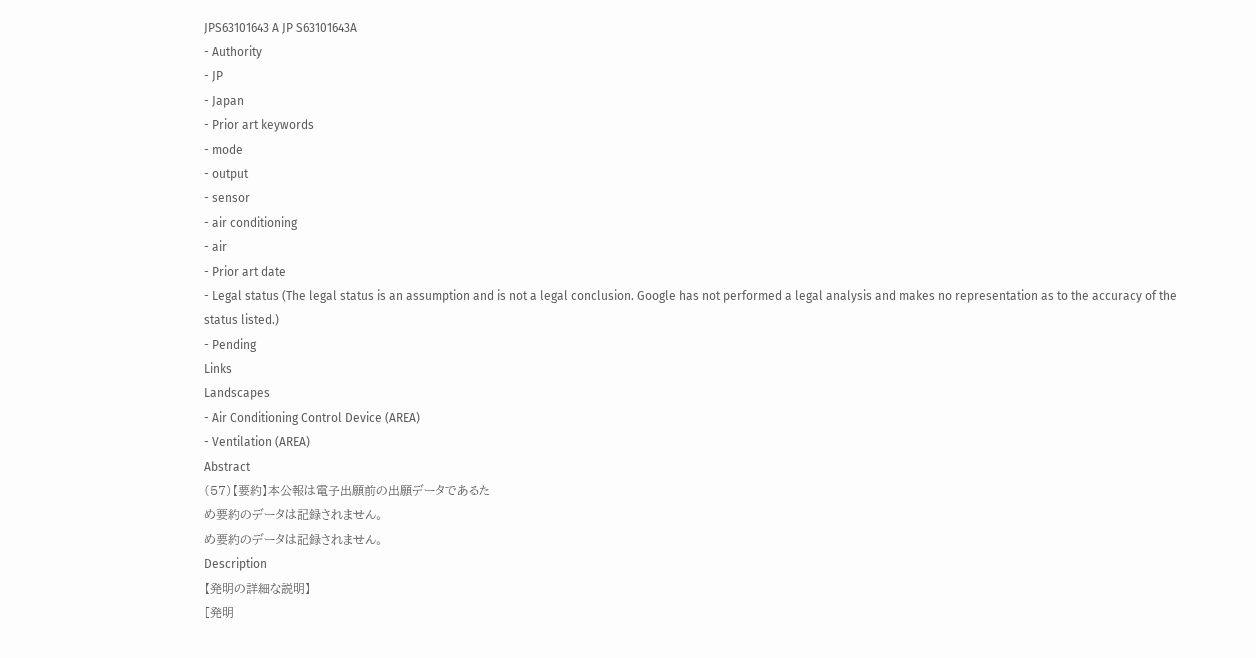JPS63101643 A JP S63101643A
- Authority
- JP
- Japan
- Prior art keywords
- mode
- output
- sensor
- air conditioning
- air
- Prior art date
- Legal status (The legal status is an assumption and is not a legal conclusion. Google has not performed a legal analysis and makes no representation as to the accuracy of the status listed.)
- Pending
Links
Landscapes
- Air Conditioning Control Device (AREA)
- Ventilation (AREA)
Abstract
(57)【要約】本公報は電子出願前の出願データであるた
め要約のデータは記録されません。
め要約のデータは記録されません。
Description
【発明の詳細な説明】
[発明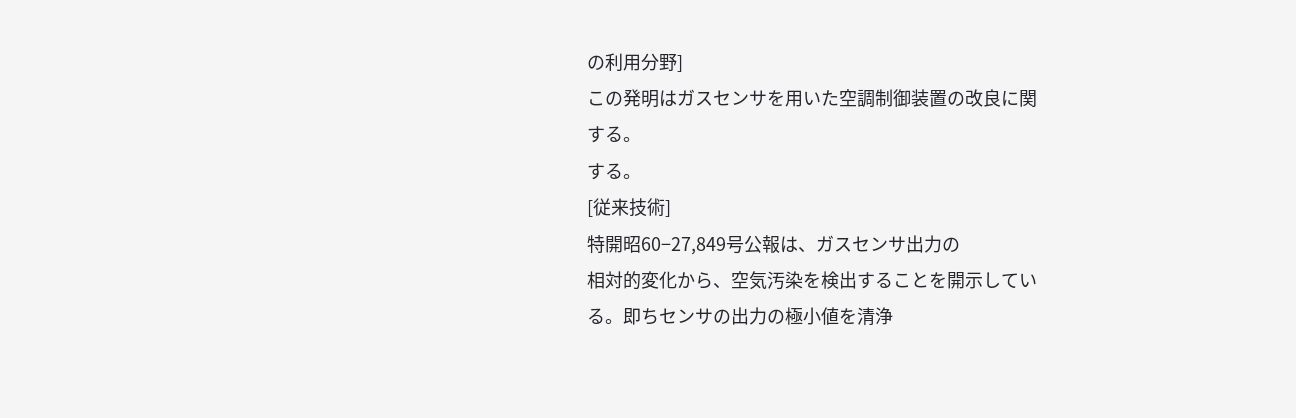の利用分野]
この発明はガスセンサを用いた空調制御装置の改良に関
する。
する。
[従来技術]
特開昭60−27,849号公報は、ガスセンサ出力の
相対的変化から、空気汚染を検出することを開示してい
る。即ちセンサの出力の極小値を清浄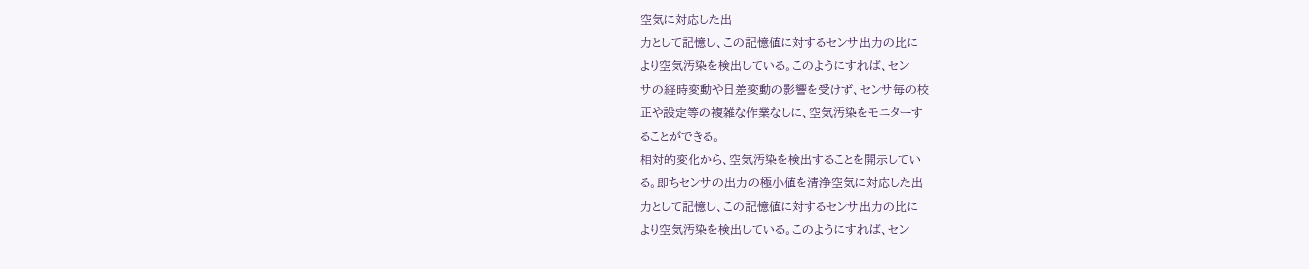空気に対応した出
力として記憶し、この記憶値に対するセンサ出力の比に
より空気汚染を検出している。このようにすれば、セン
サの経時変動や日差変動の影響を受けず、センサ毎の校
正や設定等の複雑な作業なしに、空気汚染をモニターす
ることができる。
相対的変化から、空気汚染を検出することを開示してい
る。即ちセンサの出力の極小値を清浄空気に対応した出
力として記憶し、この記憶値に対するセンサ出力の比に
より空気汚染を検出している。このようにすれば、セン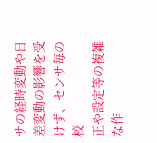サの経時変動や日差変動の影響を受けず、センサ毎の校
正や設定等の複雑な作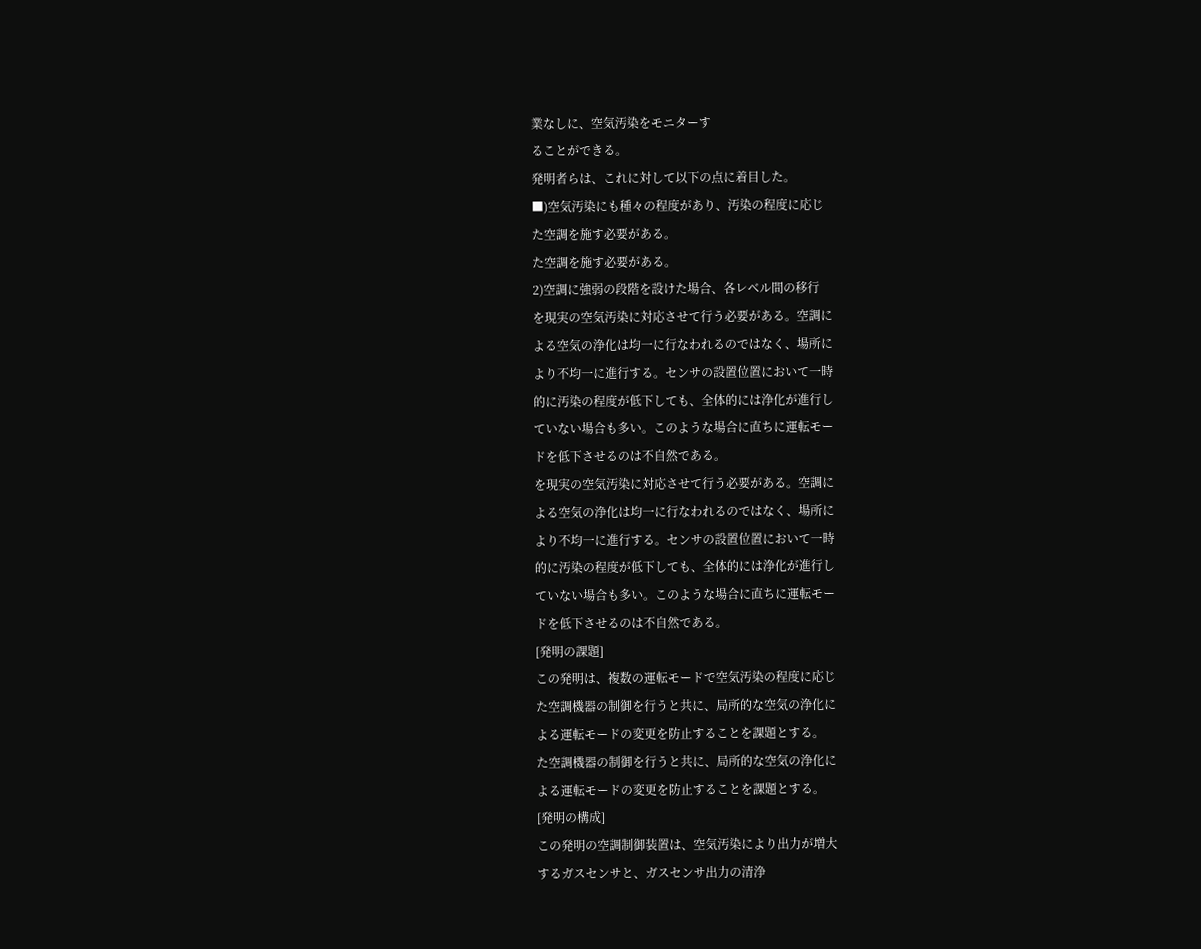業なしに、空気汚染をモニターす
ることができる。
発明者らは、これに対して以下の点に着目した。
■)空気汚染にも種々の程度があり、汚染の程度に応じ
た空調を施す必要がある。
た空調を施す必要がある。
2)空調に強弱の段階を設けた場合、各レベル間の移行
を現実の空気汚染に対応させて行う必要がある。空調に
よる空気の浄化は均一に行なわれるのではなく、場所に
より不均一に進行する。センサの設置位置において一時
的に汚染の程度が低下しても、全体的には浄化が進行し
ていない場合も多い。このような場合に直ちに運転モー
ドを低下させるのは不自然である。
を現実の空気汚染に対応させて行う必要がある。空調に
よる空気の浄化は均一に行なわれるのではなく、場所に
より不均一に進行する。センサの設置位置において一時
的に汚染の程度が低下しても、全体的には浄化が進行し
ていない場合も多い。このような場合に直ちに運転モー
ドを低下させるのは不自然である。
[発明の課題]
この発明は、複数の運転モードで空気汚染の程度に応じ
た空調機器の制御を行うと共に、局所的な空気の浄化に
よる運転モードの変更を防止することを課題とする。
た空調機器の制御を行うと共に、局所的な空気の浄化に
よる運転モードの変更を防止することを課題とする。
[発明の構成]
この発明の空調制御装置は、空気汚染により出力が増大
するガスセンサと、ガスセンサ出力の清浄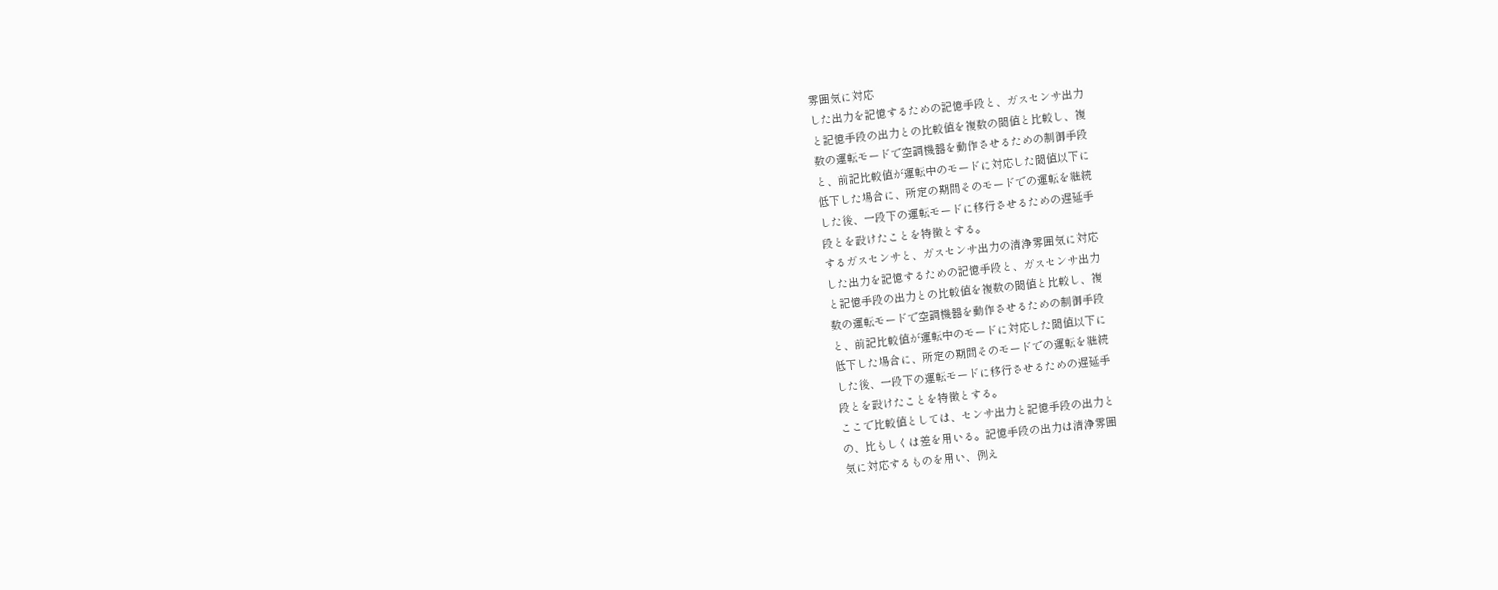雰囲気に対応
した出力を記憶するための記憶手段と、ガスセンサ出力
と記憶手段の出力との比較値を複数の閾値と比較し、複
数の運転モードで空調機器を動作させるための制御手段
と、前記比較値が運転中のモードに対応した閾値以下に
低下した場合に、所定の期間そのモードでの運転を継続
した後、一段下の運転モードに移行させるための遅延手
段とを設けたことを特徴とする。
するガスセンサと、ガスセンサ出力の清浄雰囲気に対応
した出力を記憶するための記憶手段と、ガスセンサ出力
と記憶手段の出力との比較値を複数の閾値と比較し、複
数の運転モードで空調機器を動作させるための制御手段
と、前記比較値が運転中のモードに対応した閾値以下に
低下した場合に、所定の期間そのモードでの運転を継続
した後、一段下の運転モードに移行させるための遅延手
段とを設けたことを特徴とする。
ここで比較値としては、センサ出力と記憶手段の出力と
の、比もしくは差を用いる。記憶手段の出力は清浄雰囲
気に対応するものを用い、例え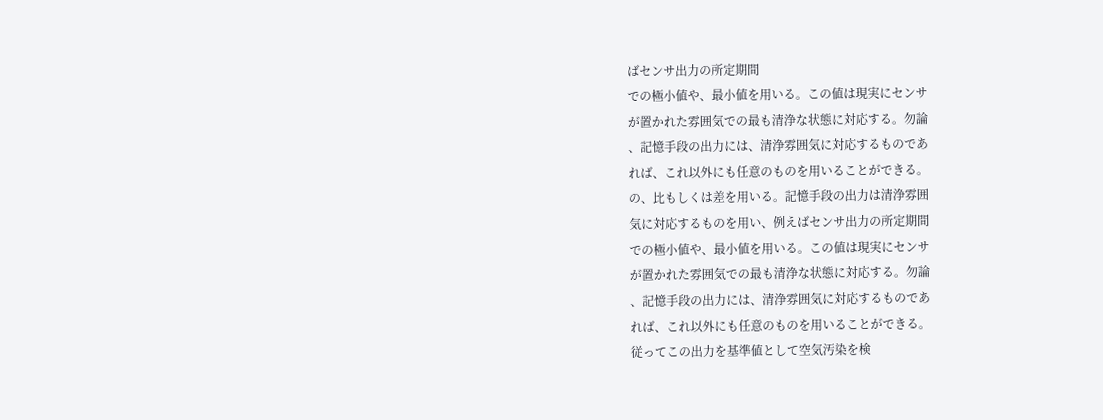ばセンサ出力の所定期間
での極小値や、最小値を用いる。この値は現実にセンサ
が置かれた雰囲気での最も清浄な状態に対応する。勿論
、記憶手段の出力には、清浄雰囲気に対応するものであ
れば、これ以外にも任意のものを用いることができる。
の、比もしくは差を用いる。記憶手段の出力は清浄雰囲
気に対応するものを用い、例えばセンサ出力の所定期間
での極小値や、最小値を用いる。この値は現実にセンサ
が置かれた雰囲気での最も清浄な状態に対応する。勿論
、記憶手段の出力には、清浄雰囲気に対応するものであ
れば、これ以外にも任意のものを用いることができる。
従ってこの出力を基準値として空気汚染を検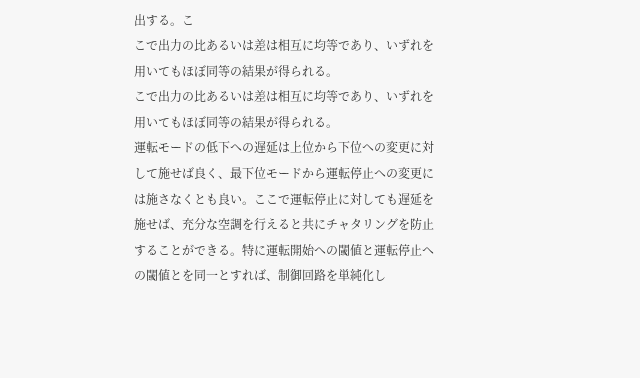出する。こ
こで出力の比あるいは差は相互に均等であり、いずれを
用いてもほぼ同等の結果が得られる。
こで出力の比あるいは差は相互に均等であり、いずれを
用いてもほぼ同等の結果が得られる。
運転モードの低下への遅延は上位から下位への変更に対
して施せば良く、最下位モードから運転停止への変更に
は施さなくとも良い。ここで運転停止に対しても遅延を
施せば、充分な空調を行えると共にチャタリングを防止
することができる。特に運転開始への閾値と運転停止へ
の閾値とを同一とすれば、制御回路を単純化し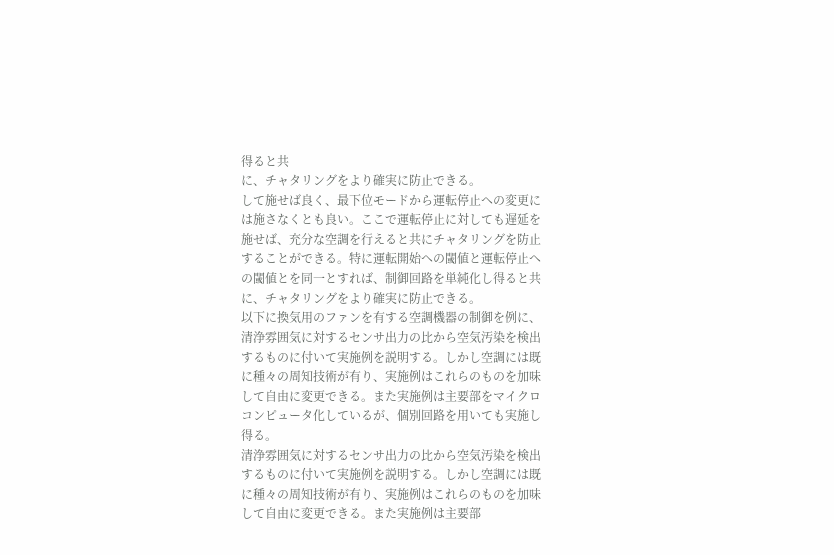得ると共
に、チャタリングをより確実に防止できる。
して施せば良く、最下位モードから運転停止への変更に
は施さなくとも良い。ここで運転停止に対しても遅延を
施せば、充分な空調を行えると共にチャタリングを防止
することができる。特に運転開始への閾値と運転停止へ
の閾値とを同一とすれば、制御回路を単純化し得ると共
に、チャタリングをより確実に防止できる。
以下に換気用のファンを有する空調機器の制御を例に、
清浄雰囲気に対するセンサ出力の比から空気汚染を検出
するものに付いて実施例を説明する。しかし空調には既
に種々の周知技術が有り、実施例はこれらのものを加味
して自由に変更できる。また実施例は主要部をマイクロ
コンピュータ化しているが、個別回路を用いても実施し
得る。
清浄雰囲気に対するセンサ出力の比から空気汚染を検出
するものに付いて実施例を説明する。しかし空調には既
に種々の周知技術が有り、実施例はこれらのものを加味
して自由に変更できる。また実施例は主要部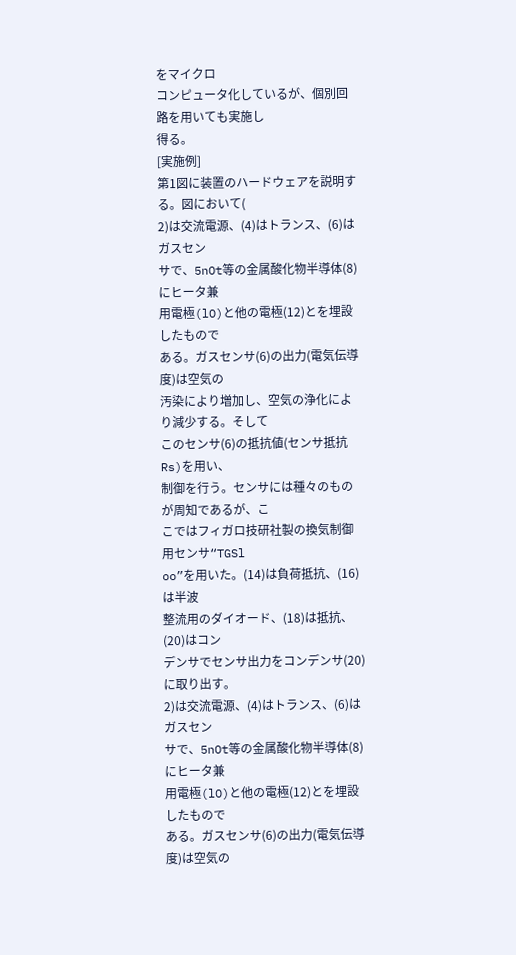をマイクロ
コンピュータ化しているが、個別回路を用いても実施し
得る。
[実施例]
第1図に装置のハードウェアを説明する。図において(
2)は交流電源、(4)はトランス、(6)はガスセン
サで、5nOt等の金属酸化物半導体(8)にヒータ兼
用電極(lO)と他の電極(12)とを埋設したもので
ある。ガスセンサ(6)の出力(電気伝導度)は空気の
汚染により増加し、空気の浄化により減少する。そして
このセンサ(6)の抵抗値(センサ抵抗Rs)を用い、
制御を行う。センサには種々のものが周知であるが、こ
こではフィガロ技研社製の換気制御用センサ“TGSl
oo”を用いた。(14)は負荷抵抗、(16)は半波
整流用のダイオード、(18)は抵抗、(20)はコン
デンサでセンサ出力をコンデンサ(20)に取り出す。
2)は交流電源、(4)はトランス、(6)はガスセン
サで、5nOt等の金属酸化物半導体(8)にヒータ兼
用電極(lO)と他の電極(12)とを埋設したもので
ある。ガスセンサ(6)の出力(電気伝導度)は空気の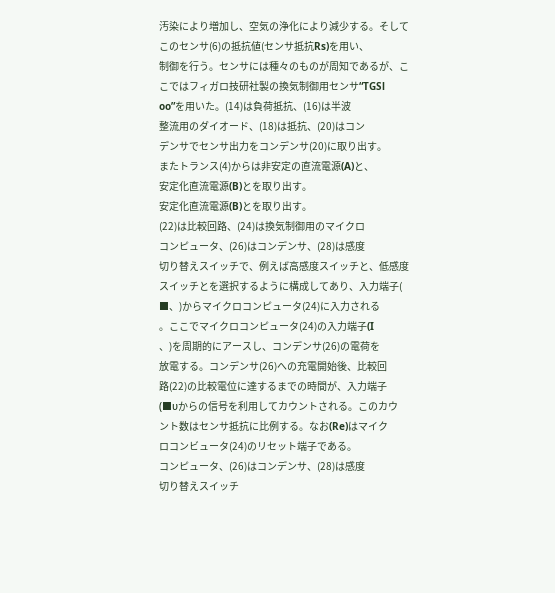汚染により増加し、空気の浄化により減少する。そして
このセンサ(6)の抵抗値(センサ抵抗Rs)を用い、
制御を行う。センサには種々のものが周知であるが、こ
こではフィガロ技研社製の換気制御用センサ“TGSl
oo”を用いた。(14)は負荷抵抗、(16)は半波
整流用のダイオード、(18)は抵抗、(20)はコン
デンサでセンサ出力をコンデンサ(20)に取り出す。
またトランス(4)からは非安定の直流電源(A)と、
安定化直流電源(B)とを取り出す。
安定化直流電源(B)とを取り出す。
(22)は比較回路、(24)は換気制御用のマイクロ
コンピュータ、(26)はコンデンサ、(28)は感度
切り替えスイッチで、例えば高感度スイッチと、低感度
スイッチとを選択するように構成してあり、入力端子(
■、)からマイクロコンピュータ(24)に入力される
。ここでマイクロコンピュータ(24)の入力端子(I
、)を周期的にアースし、コンデンサ(26)の電荷を
放電する。コンデンサ(26)への充電開始後、比較回
路(22)の比較電位に達するまでの時間が、入力端子
(■υからの信号を利用してカウントされる。このカウ
ント数はセンサ抵抗に比例する。なお(Re)はマイク
ロコンビュータ(24)のリセット端子である。
コンピュータ、(26)はコンデンサ、(28)は感度
切り替えスイッチ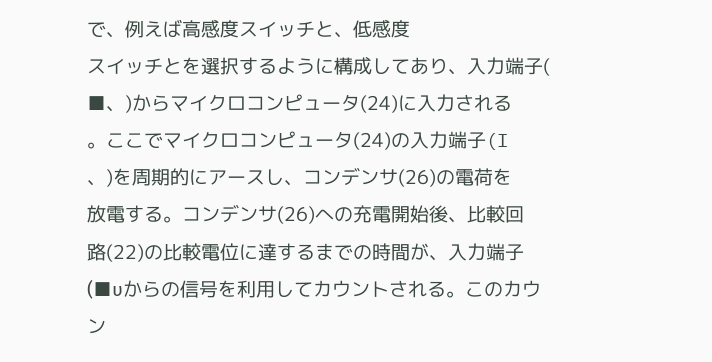で、例えば高感度スイッチと、低感度
スイッチとを選択するように構成してあり、入力端子(
■、)からマイクロコンピュータ(24)に入力される
。ここでマイクロコンピュータ(24)の入力端子(I
、)を周期的にアースし、コンデンサ(26)の電荷を
放電する。コンデンサ(26)への充電開始後、比較回
路(22)の比較電位に達するまでの時間が、入力端子
(■υからの信号を利用してカウントされる。このカウ
ン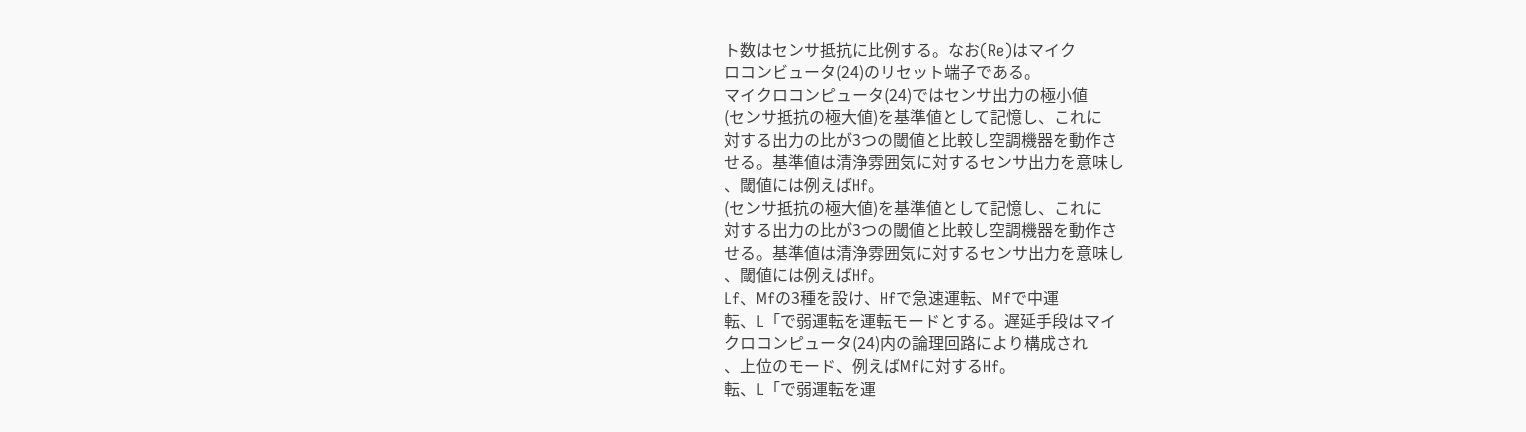ト数はセンサ抵抗に比例する。なお(Re)はマイク
ロコンビュータ(24)のリセット端子である。
マイクロコンピュータ(24)ではセンサ出力の極小値
(センサ抵抗の極大値)を基準値として記憶し、これに
対する出力の比が3つの閾値と比較し空調機器を動作さ
せる。基準値は清浄雰囲気に対するセンサ出力を意味し
、閾値には例えばHf。
(センサ抵抗の極大値)を基準値として記憶し、これに
対する出力の比が3つの閾値と比較し空調機器を動作さ
せる。基準値は清浄雰囲気に対するセンサ出力を意味し
、閾値には例えばHf。
Lf、Mfの3種を設け、Hfで急速運転、Mfで中運
転、L「で弱運転を運転モードとする。遅延手段はマイ
クロコンピュータ(24)内の論理回路により構成され
、上位のモード、例えばMfに対するHf。
転、L「で弱運転を運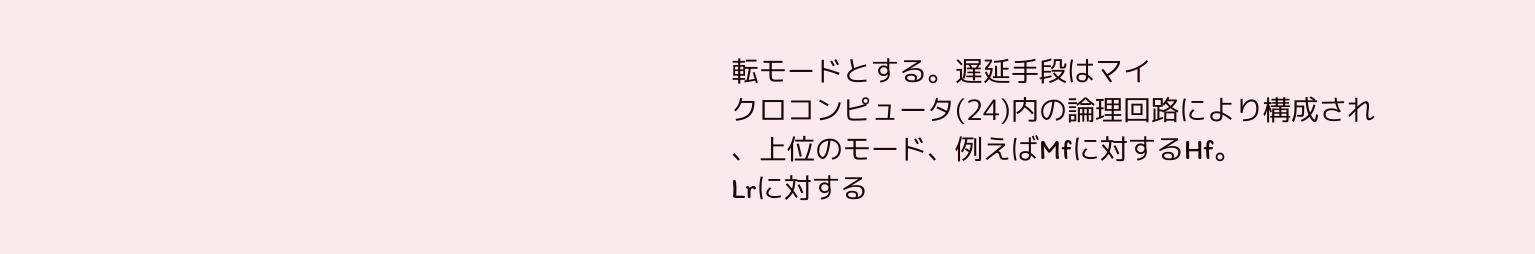転モードとする。遅延手段はマイ
クロコンピュータ(24)内の論理回路により構成され
、上位のモード、例えばMfに対するHf。
Lrに対する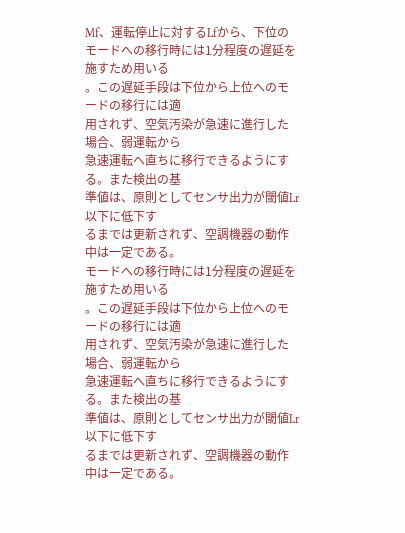Mf、運転停止に対するLfから、下位の
モードへの移行時には1分程度の遅延を施すため用いる
。この遅延手段は下位から上位へのモードの移行には適
用されず、空気汚染が急速に進行した場合、弱運転から
急速運転へ直ちに移行できるようにする。また検出の基
準値は、原則としてセンサ出力が閾値Lr以下に低下す
るまでは更新されず、空調機器の動作中は一定である。
モードへの移行時には1分程度の遅延を施すため用いる
。この遅延手段は下位から上位へのモードの移行には適
用されず、空気汚染が急速に進行した場合、弱運転から
急速運転へ直ちに移行できるようにする。また検出の基
準値は、原則としてセンサ出力が閾値Lr以下に低下す
るまでは更新されず、空調機器の動作中は一定である。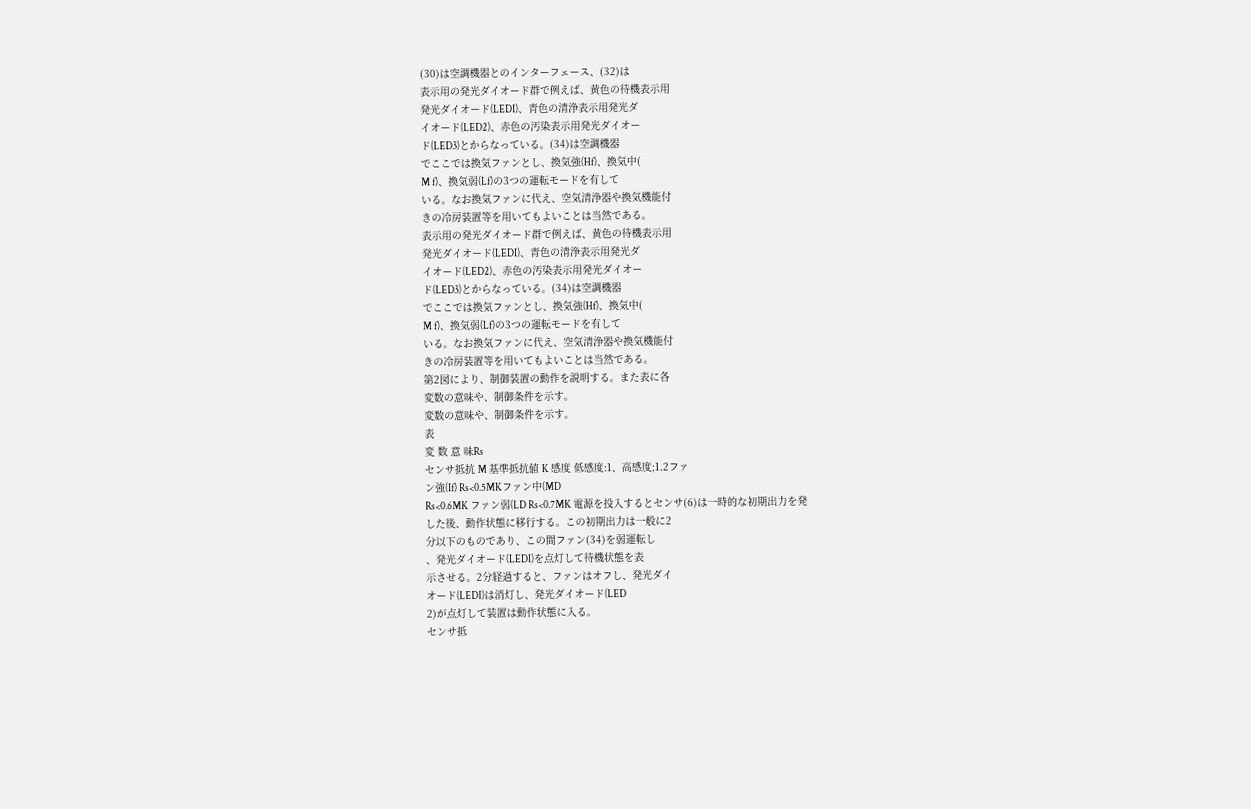(30)は空調機器とのインターフェース、(32)は
表示用の発光ダイオード群で例えば、黄色の待機表示用
発光ダイオード(LEDI)、青色の清浄表示用発光ダ
イオード(LED2)、赤色の汚染表示用発光ダイオー
ド(LED3)とからなっている。(34)は空調機器
でここでは換気ファンとし、換気強(Hf)、換気中(
M f)、換気弱(Lf)の3つの運転モードを有して
いる。なお換気ファンに代え、空気清浄器や換気機能付
きの冷房装置等を用いてもよいことは当然である。
表示用の発光ダイオード群で例えば、黄色の待機表示用
発光ダイオード(LEDI)、青色の清浄表示用発光ダ
イオード(LED2)、赤色の汚染表示用発光ダイオー
ド(LED3)とからなっている。(34)は空調機器
でここでは換気ファンとし、換気強(Hf)、換気中(
M f)、換気弱(Lf)の3つの運転モードを有して
いる。なお換気ファンに代え、空気清浄器や換気機能付
きの冷房装置等を用いてもよいことは当然である。
第2図により、制御装置の動作を説明する。また表に各
変数の意味や、制御条件を示す。
変数の意味や、制御条件を示す。
表
変 数 意 味Rs
センサ抵抗 M 基準抵抗値 K 感度 低感度:1、高感度;1.2ファ
ン強(If) Rs<0.5MKファン中(MD
Rs<0.6MK ファン弱(LD Rs<0.7MK 電源を投入するとセンサ(6)は一時的な初期出力を発
した後、動作状態に移行する。この初期出力は一般に2
分以下のものであり、この間ファン(34)を弱運転し
、発光ダイオード(LEDI)を点灯して待機状態を表
示させる。2分経過すると、ファンはオフし、発光ダイ
オード(LEDI)は消灯し、発光ダイオード(LED
2)が点灯して装置は動作状態に入る。
センサ抵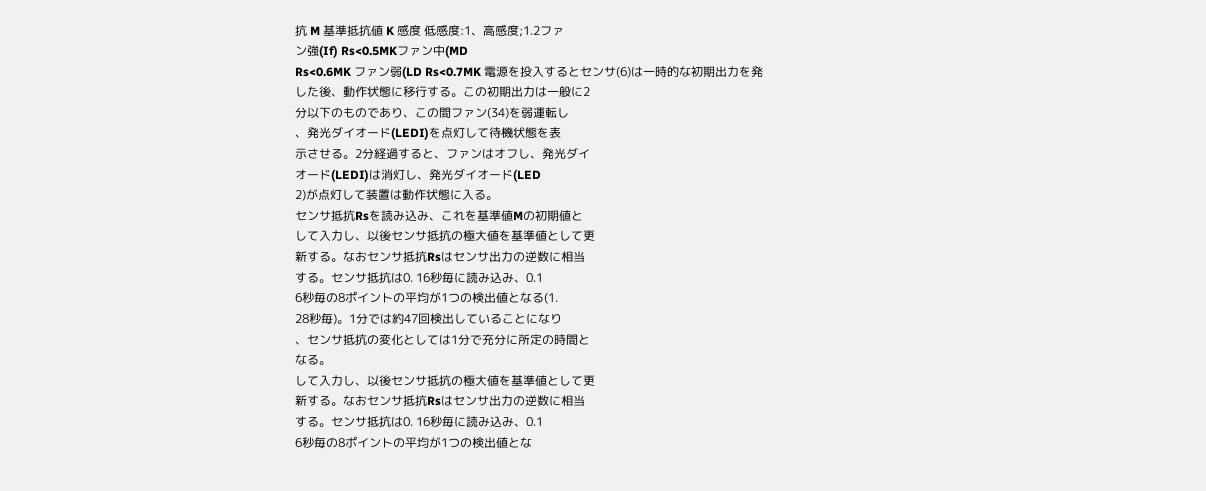抗 M 基準抵抗値 K 感度 低感度:1、高感度;1.2ファ
ン強(If) Rs<0.5MKファン中(MD
Rs<0.6MK ファン弱(LD Rs<0.7MK 電源を投入するとセンサ(6)は一時的な初期出力を発
した後、動作状態に移行する。この初期出力は一般に2
分以下のものであり、この間ファン(34)を弱運転し
、発光ダイオード(LEDI)を点灯して待機状態を表
示させる。2分経過すると、ファンはオフし、発光ダイ
オード(LEDI)は消灯し、発光ダイオード(LED
2)が点灯して装置は動作状態に入る。
センサ抵抗Rsを読み込み、これを基準値Mの初期値と
して入力し、以後センサ抵抗の極大値を基準値として更
新する。なおセンサ抵抗Rsはセンサ出力の逆数に相当
する。センサ抵抗は0. 16秒毎に読み込み、0.1
6秒毎の8ポイントの平均が1つの検出値となる(1.
28秒毎)。1分では約47回検出していることになり
、センサ抵抗の変化としては1分で充分に所定の時間と
なる。
して入力し、以後センサ抵抗の極大値を基準値として更
新する。なおセンサ抵抗Rsはセンサ出力の逆数に相当
する。センサ抵抗は0. 16秒毎に読み込み、0.1
6秒毎の8ポイントの平均が1つの検出値とな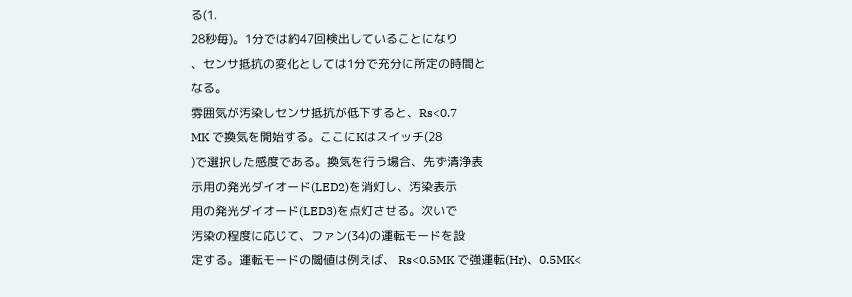る(1.
28秒毎)。1分では約47回検出していることになり
、センサ抵抗の変化としては1分で充分に所定の時間と
なる。
雰囲気が汚染しセンサ抵抗が低下すると、Rs<0.7
MK で換気を開始する。ここにKはスイッチ(28
)で選択した感度である。換気を行う場合、先ず清浄表
示用の発光ダイオード(LED2)を消灯し、汚染表示
用の発光ダイオード(LED3)を点灯させる。次いで
汚染の程度に応じて、ファン(34)の運転モードを設
定する。運転モードの閾値は例えば、 Rs<0.5MK で強運転(Hr)、0.5MK<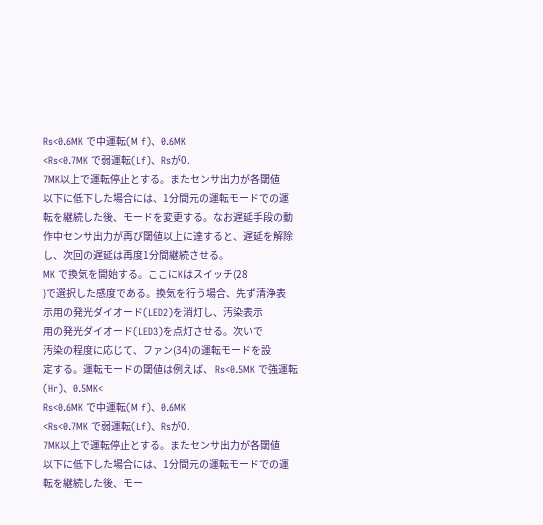Rs<0.6MK で中運転(M f)、0.6MK
<Rs<0.7MK で弱運転(Lf)、Rsが0.
7MK以上で運転停止とする。またセンサ出力が各閾値
以下に低下した場合には、1分間元の運転モードでの運
転を継続した後、モードを変更する。なお遅延手段の動
作中センサ出力が再び閾値以上に達すると、遅延を解除
し、次回の遅延は再度1分間継続させる。
MK で換気を開始する。ここにKはスイッチ(28
)で選択した感度である。換気を行う場合、先ず清浄表
示用の発光ダイオード(LED2)を消灯し、汚染表示
用の発光ダイオード(LED3)を点灯させる。次いで
汚染の程度に応じて、ファン(34)の運転モードを設
定する。運転モードの閾値は例えば、 Rs<0.5MK で強運転(Hr)、0.5MK<
Rs<0.6MK で中運転(M f)、0.6MK
<Rs<0.7MK で弱運転(Lf)、Rsが0.
7MK以上で運転停止とする。またセンサ出力が各閾値
以下に低下した場合には、1分間元の運転モードでの運
転を継続した後、モー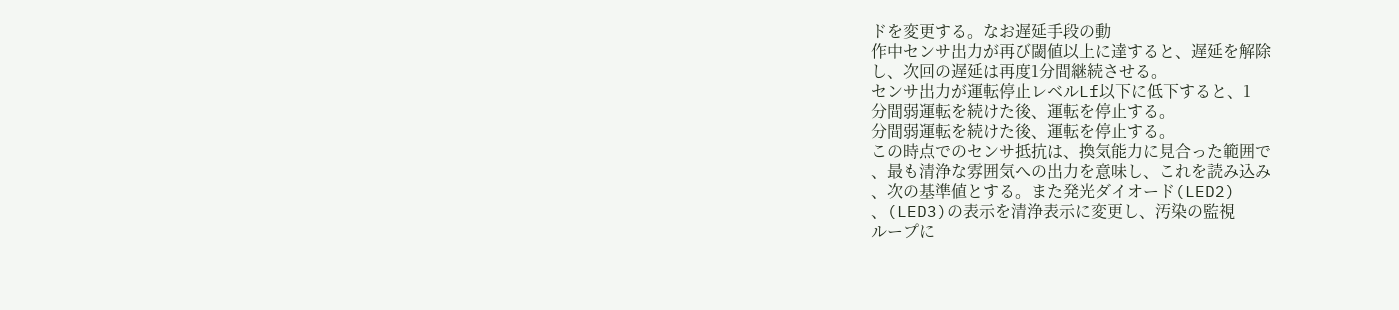ドを変更する。なお遅延手段の動
作中センサ出力が再び閾値以上に達すると、遅延を解除
し、次回の遅延は再度1分間継続させる。
センサ出力が運転停止レベルLf以下に低下すると、1
分間弱運転を続けた後、運転を停止する。
分間弱運転を続けた後、運転を停止する。
この時点でのセンサ抵抗は、換気能力に見合った範囲で
、最も清浄な雰囲気への出力を意味し、これを読み込み
、次の基準値とする。また発光ダイオード(LED2)
、(LED3)の表示を清浄表示に変更し、汚染の監視
ループに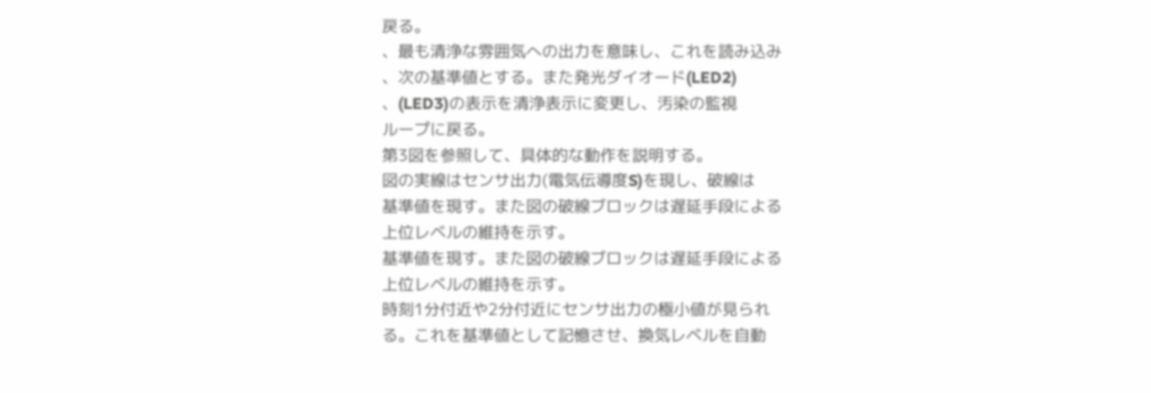戻る。
、最も清浄な雰囲気への出力を意味し、これを読み込み
、次の基準値とする。また発光ダイオード(LED2)
、(LED3)の表示を清浄表示に変更し、汚染の監視
ループに戻る。
第3図を参照して、具体的な動作を説明する。
図の実線はセンサ出力(電気伝導度S)を現し、破線は
基準値を現す。また図の破線ブロックは遅延手段による
上位レベルの維持を示す。
基準値を現す。また図の破線ブロックは遅延手段による
上位レベルの維持を示す。
時刻1分付近や2分付近にセンサ出力の極小値が見られ
る。これを基準値として記憶させ、換気レベルを自動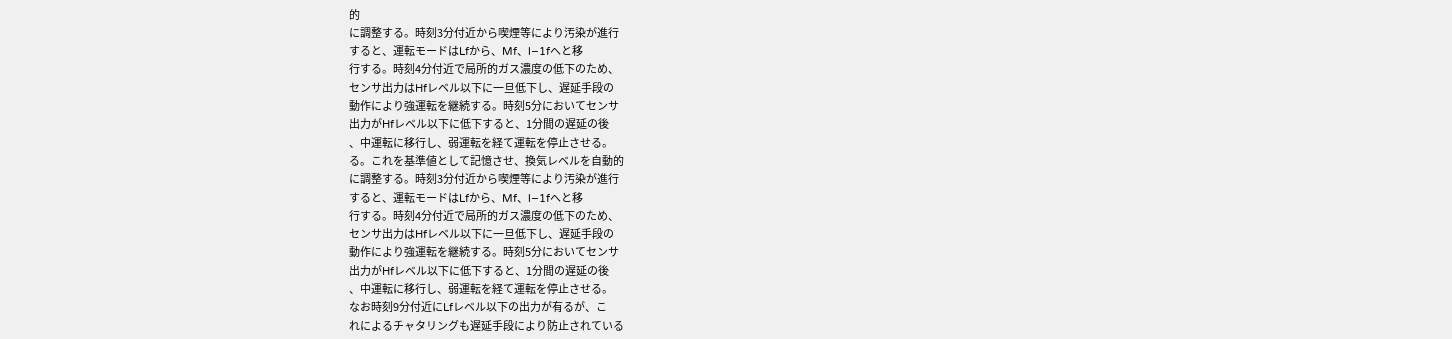的
に調整する。時刻3分付近から喫煙等により汚染が進行
すると、運転モードはLfから、Mf、l−1fへと移
行する。時刻4分付近で局所的ガス濃度の低下のため、
センサ出力はHfレベル以下に一旦低下し、遅延手段の
動作により強運転を継続する。時刻5分においてセンサ
出力がHfレベル以下に低下すると、1分間の遅延の後
、中運転に移行し、弱運転を経て運転を停止させる。
る。これを基準値として記憶させ、換気レベルを自動的
に調整する。時刻3分付近から喫煙等により汚染が進行
すると、運転モードはLfから、Mf、l−1fへと移
行する。時刻4分付近で局所的ガス濃度の低下のため、
センサ出力はHfレベル以下に一旦低下し、遅延手段の
動作により強運転を継続する。時刻5分においてセンサ
出力がHfレベル以下に低下すると、1分間の遅延の後
、中運転に移行し、弱運転を経て運転を停止させる。
なお時刻9分付近にLfレベル以下の出力が有るが、こ
れによるチャタリングも遅延手段により防止されている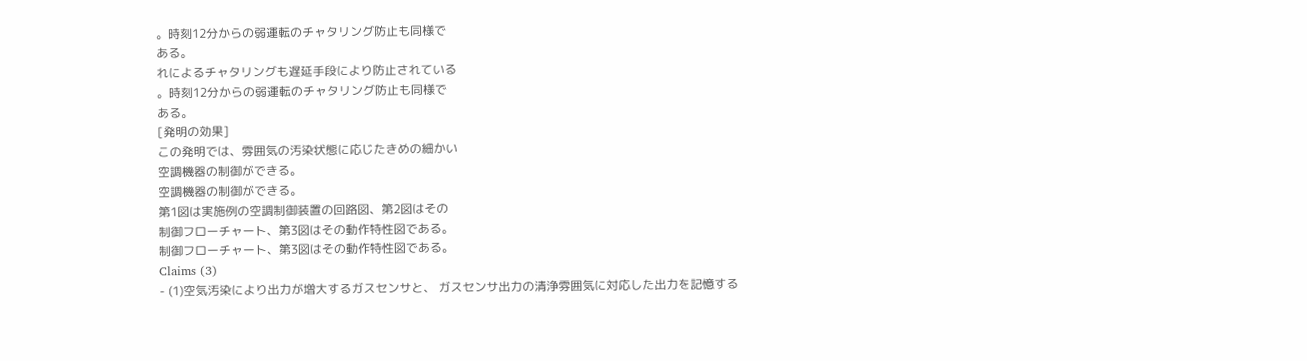。時刻12分からの弱運転のチャタリング防止も同様で
ある。
れによるチャタリングも遅延手段により防止されている
。時刻12分からの弱運転のチャタリング防止も同様で
ある。
[発明の効果]
この発明では、雰囲気の汚染状態に応じたきめの細かい
空調機器の制御ができる。
空調機器の制御ができる。
第1図は実施例の空調制御装置の回路図、第2図はその
制御フローチャート、第3図はその動作特性図である。
制御フローチャート、第3図はその動作特性図である。
Claims (3)
- (1)空気汚染により出力が増大するガスセンサと、 ガスセンサ出力の清浄雰囲気に対応した出力を記憶する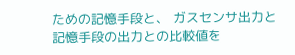ための記憶手段と、 ガスセンサ出力と記憶手段の出力との比較値を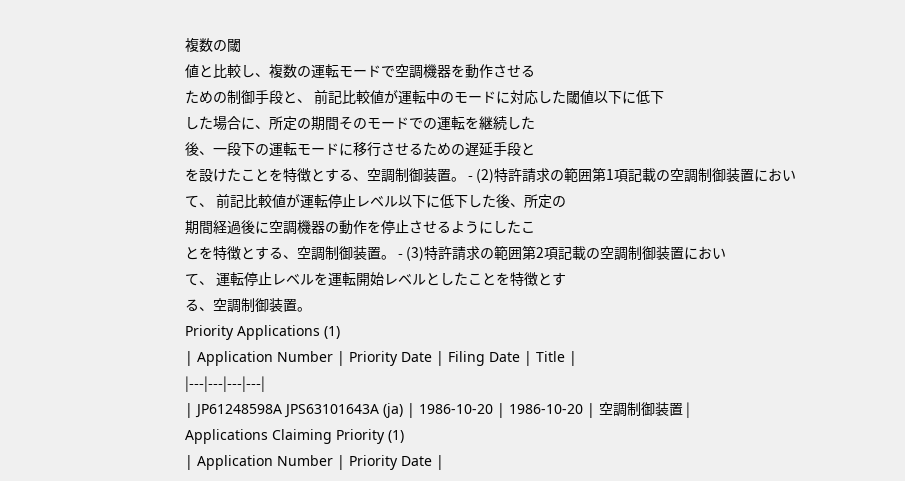複数の閾
値と比較し、複数の運転モードで空調機器を動作させる
ための制御手段と、 前記比較値が運転中のモードに対応した閾値以下に低下
した場合に、所定の期間そのモードでの運転を継続した
後、一段下の運転モードに移行させるための遅延手段と
を設けたことを特徴とする、空調制御装置。 - (2)特許請求の範囲第1項記載の空調制御装置におい
て、 前記比較値が運転停止レベル以下に低下した後、所定の
期間経過後に空調機器の動作を停止させるようにしたこ
とを特徴とする、空調制御装置。 - (3)特許請求の範囲第2項記載の空調制御装置におい
て、 運転停止レベルを運転開始レベルとしたことを特徴とす
る、空調制御装置。
Priority Applications (1)
| Application Number | Priority Date | Filing Date | Title |
|---|---|---|---|
| JP61248598A JPS63101643A (ja) | 1986-10-20 | 1986-10-20 | 空調制御装置 |
Applications Claiming Priority (1)
| Application Number | Priority Date |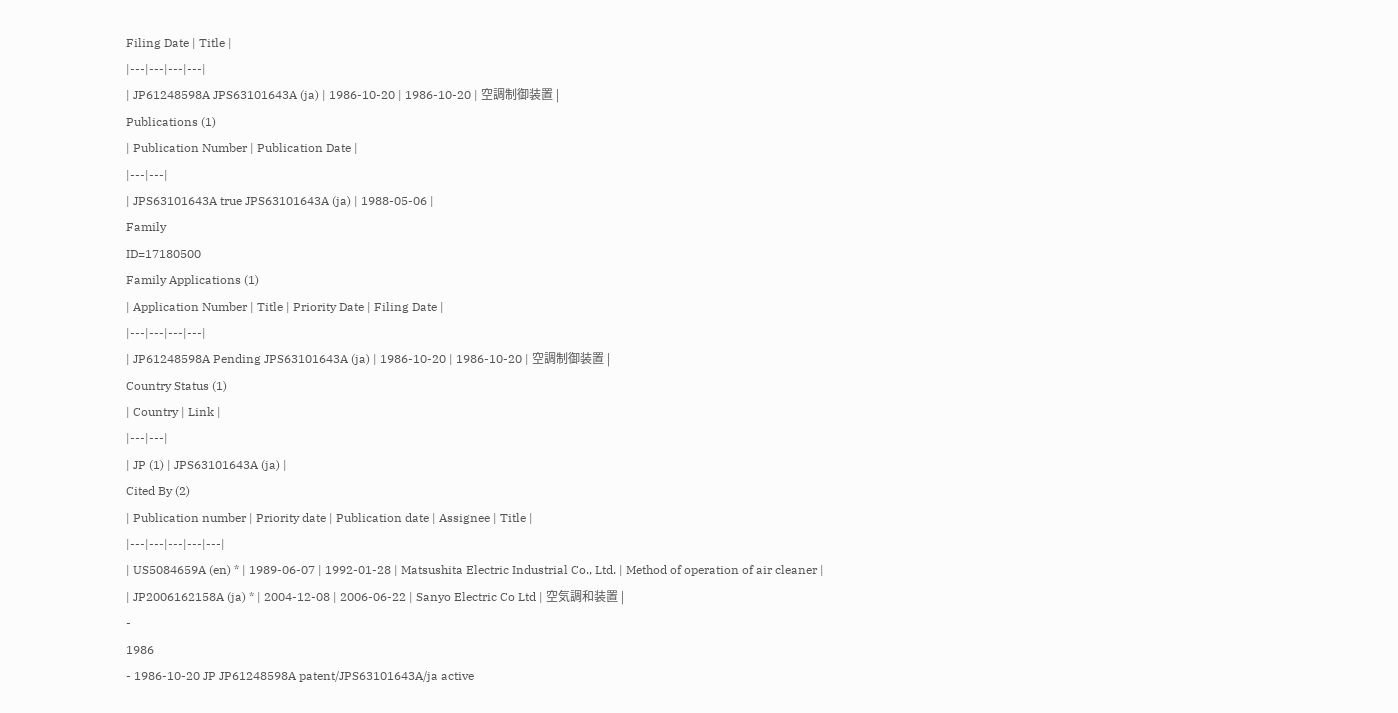Filing Date | Title |
|---|---|---|---|
| JP61248598A JPS63101643A (ja) | 1986-10-20 | 1986-10-20 | 空調制御装置 |
Publications (1)
| Publication Number | Publication Date |
|---|---|
| JPS63101643A true JPS63101643A (ja) | 1988-05-06 |
Family
ID=17180500
Family Applications (1)
| Application Number | Title | Priority Date | Filing Date |
|---|---|---|---|
| JP61248598A Pending JPS63101643A (ja) | 1986-10-20 | 1986-10-20 | 空調制御装置 |
Country Status (1)
| Country | Link |
|---|---|
| JP (1) | JPS63101643A (ja) |
Cited By (2)
| Publication number | Priority date | Publication date | Assignee | Title |
|---|---|---|---|---|
| US5084659A (en) * | 1989-06-07 | 1992-01-28 | Matsushita Electric Industrial Co., Ltd. | Method of operation of air cleaner |
| JP2006162158A (ja) * | 2004-12-08 | 2006-06-22 | Sanyo Electric Co Ltd | 空気調和装置 |
-
1986
- 1986-10-20 JP JP61248598A patent/JPS63101643A/ja active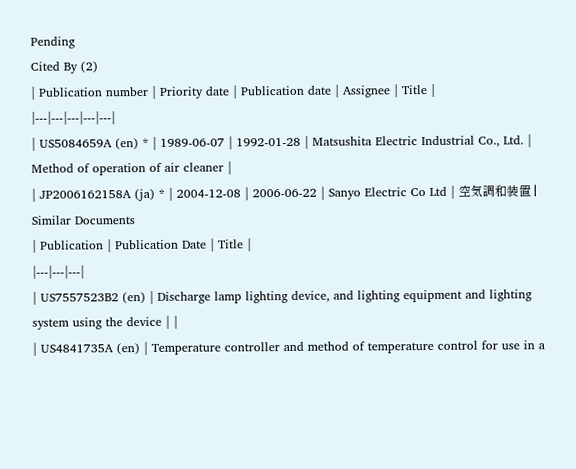Pending
Cited By (2)
| Publication number | Priority date | Publication date | Assignee | Title |
|---|---|---|---|---|
| US5084659A (en) * | 1989-06-07 | 1992-01-28 | Matsushita Electric Industrial Co., Ltd. | Method of operation of air cleaner |
| JP2006162158A (ja) * | 2004-12-08 | 2006-06-22 | Sanyo Electric Co Ltd | 空気調和装置 |
Similar Documents
| Publication | Publication Date | Title |
|---|---|---|
| US7557523B2 (en) | Discharge lamp lighting device, and lighting equipment and lighting system using the device | |
| US4841735A (en) | Temperature controller and method of temperature control for use in a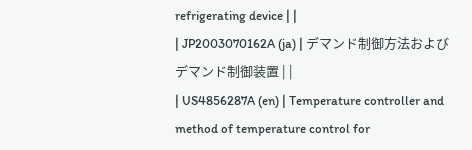refrigerating device | |
| JP2003070162A (ja) | デマンド制御方法およびデマンド制御装置 | |
| US4856287A (en) | Temperature controller and method of temperature control for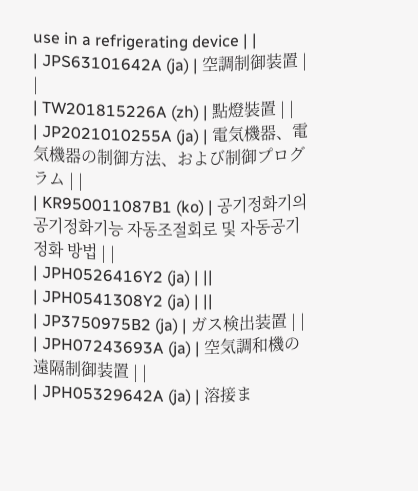use in a refrigerating device | |
| JPS63101642A (ja) | 空調制御装置 | |
| TW201815226A (zh) | 點燈裝置 | |
| JP2021010255A (ja) | 電気機器、電気機器の制御方法、および制御プログラム | |
| KR950011087B1 (ko) | 공기정화기의 공기정화기능 자동조절회로 및 자동공기정화 방법 | |
| JPH0526416Y2 (ja) | ||
| JPH0541308Y2 (ja) | ||
| JP3750975B2 (ja) | ガス検出装置 | |
| JPH07243693A (ja) | 空気調和機の遠隔制御装置 | |
| JPH05329642A (ja) | 溶接ま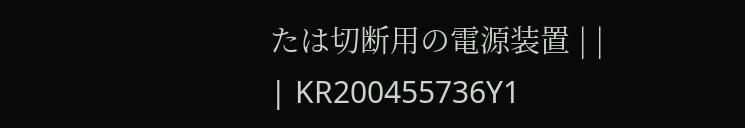たは切断用の電源装置 | |
| KR200455736Y1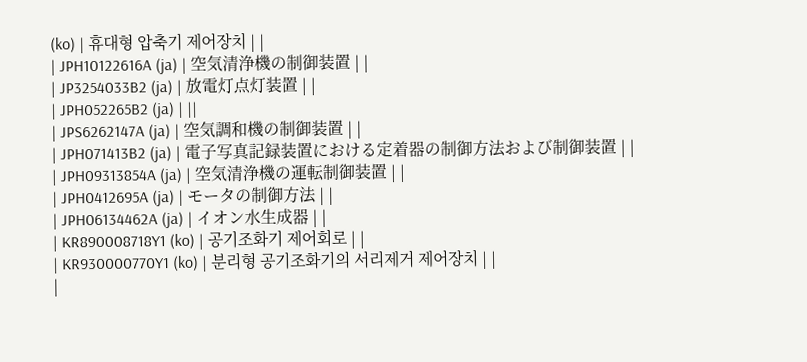(ko) | 휴대형 압축기 제어장치 | |
| JPH10122616A (ja) | 空気清浄機の制御装置 | |
| JP3254033B2 (ja) | 放電灯点灯装置 | |
| JPH052265B2 (ja) | ||
| JPS6262147A (ja) | 空気調和機の制御装置 | |
| JPH071413B2 (ja) | 電子写真記録装置における定着器の制御方法および制御装置 | |
| JPH09313854A (ja) | 空気清浄機の運転制御装置 | |
| JPH0412695A (ja) | モータの制御方法 | |
| JPH06134462A (ja) | イオン水生成器 | |
| KR890008718Y1 (ko) | 공기조화기 제어회로 | |
| KR930000770Y1 (ko) | 분리형 공기조화기의 서리제거 제어장치 | |
|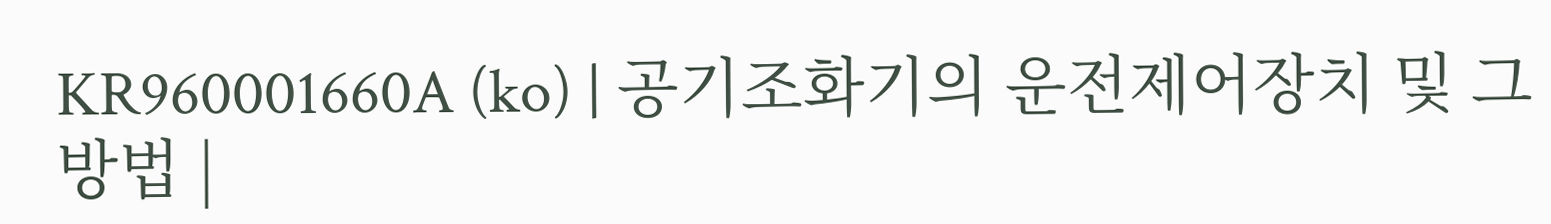KR960001660A (ko) | 공기조화기의 운전제어장치 및 그 방법 |